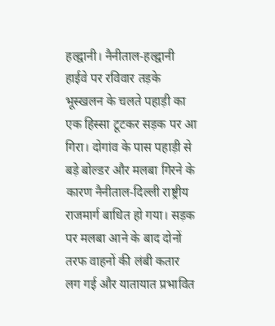हल्द्वानी। नैनीताल-हल्द्वानी हाईवे पर रविवार तड़के भूस्खलन के चलते पहाड़ी का एक हिस्सा टूटकर सड़क पर आ गिरा। दोगांव के पास पहाड़ी से बड़े बोल्डर और मलबा गिरने के कारण नैनीताल-दिल्ली राष्ट्रीय राजमार्ग बाधित हो गया। सड़क पर मलबा आने के बाद दोनों तरफ वाहनों की लंबी कतार लग गई और यातायात प्रभावित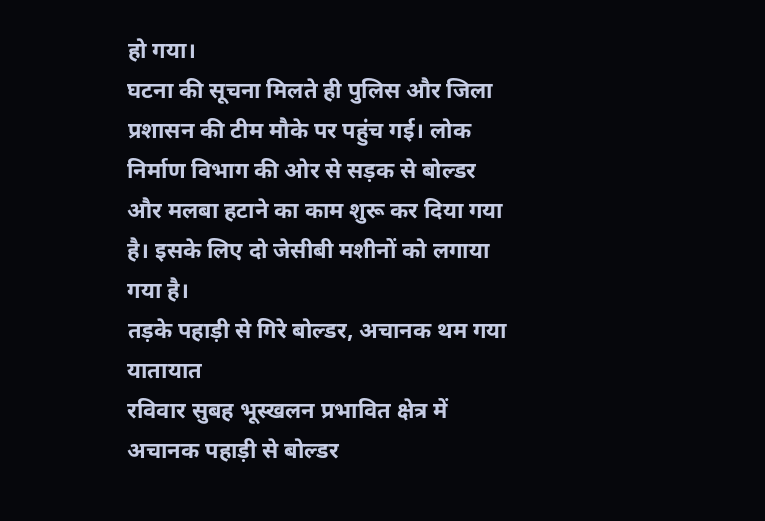हो गया।
घटना की सूचना मिलते ही पुलिस और जिला प्रशासन की टीम मौके पर पहुंच गई। लोक निर्माण विभाग की ओर से सड़क से बोल्डर और मलबा हटाने का काम शुरू कर दिया गया है। इसके लिए दो जेसीबी मशीनों को लगाया गया है।
तड़के पहाड़ी से गिरे बोल्डर, अचानक थम गया यातायात
रविवार सुबह भूस्खलन प्रभावित क्षेत्र में अचानक पहाड़ी से बोल्डर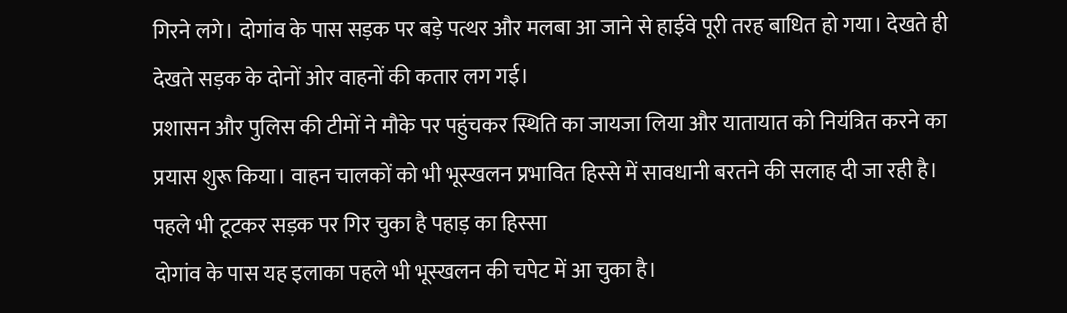गिरने लगे। दोगांव के पास सड़क पर बड़े पत्थर और मलबा आ जाने से हाईवे पूरी तरह बाधित हो गया। देखते ही देखते सड़क के दोनों ओर वाहनों की कतार लग गई।
प्रशासन और पुलिस की टीमों ने मौके पर पहुंचकर स्थिति का जायजा लिया और यातायात को नियंत्रित करने का प्रयास शुरू किया। वाहन चालकों को भी भूस्खलन प्रभावित हिस्से में सावधानी बरतने की सलाह दी जा रही है।
पहले भी टूटकर सड़क पर गिर चुका है पहाड़ का हिस्सा
दोगांव के पास यह इलाका पहले भी भूस्खलन की चपेट में आ चुका है।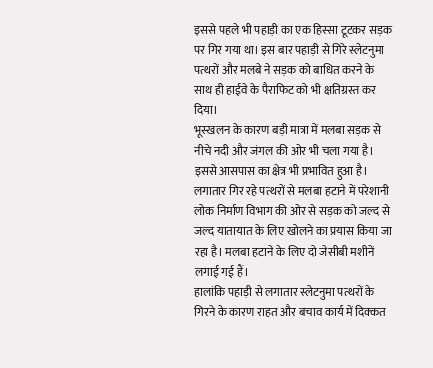इससे पहले भी पहाड़ी का एक हिस्सा टूटकर सड़क पर गिर गया था। इस बार पहाड़ी से गिरे स्लेटनुमा पत्थरों और मलबे ने सड़क को बाधित करने के साथ ही हाईवे के पैराफिट को भी क्षतिग्रस्त कर दिया।
भूस्खलन के कारण बड़ी मात्रा में मलबा सड़क से नीचे नदी और जंगल की ओर भी चला गया है। इससे आसपास का क्षेत्र भी प्रभावित हुआ है।
लगातार गिर रहे पत्थरों से मलबा हटाने में परेशानी
लोक निर्माण विभाग की ओर से सड़क को जल्द से जल्द यातायात के लिए खोलने का प्रयास किया जा रहा है। मलबा हटाने के लिए दो जेसीबी मशीनें लगाई गई हैं।
हालांकि पहाड़ी से लगातार स्लेटनुमा पत्थरों के गिरने के कारण राहत और बचाव कार्य में दिक्कत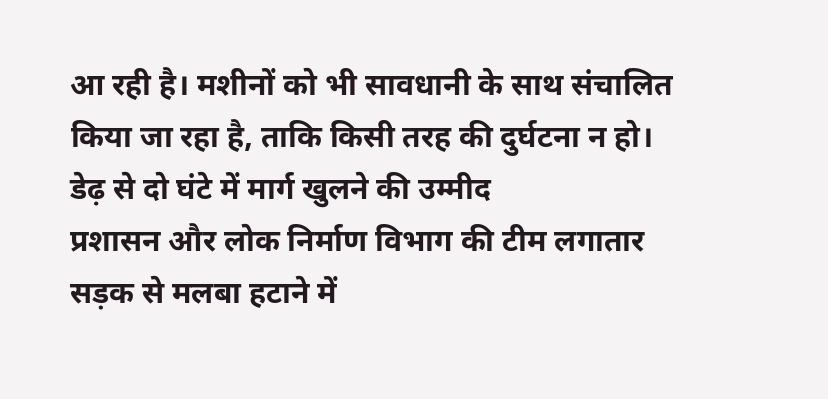आ रही है। मशीनों को भी सावधानी के साथ संचालित किया जा रहा है, ताकि किसी तरह की दुर्घटना न हो।
डेढ़ से दो घंटे में मार्ग खुलने की उम्मीद
प्रशासन और लोक निर्माण विभाग की टीम लगातार सड़क से मलबा हटाने में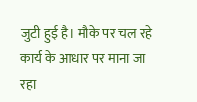जुटी हुई है। मौके पर चल रहे कार्य के आधार पर माना जा रहा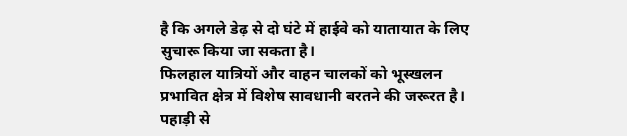है कि अगले डेढ़ से दो घंटे में हाईवे को यातायात के लिए सुचारू किया जा सकता है।
फिलहाल यात्रियों और वाहन चालकों को भूस्खलन प्रभावित क्षेत्र में विशेष सावधानी बरतने की जरूरत है। पहाड़ी से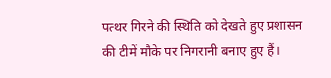पत्थर गिरने की स्थिति को देखते हुए प्रशासन की टीमें मौके पर निगरानी बनाए हुए हैं।